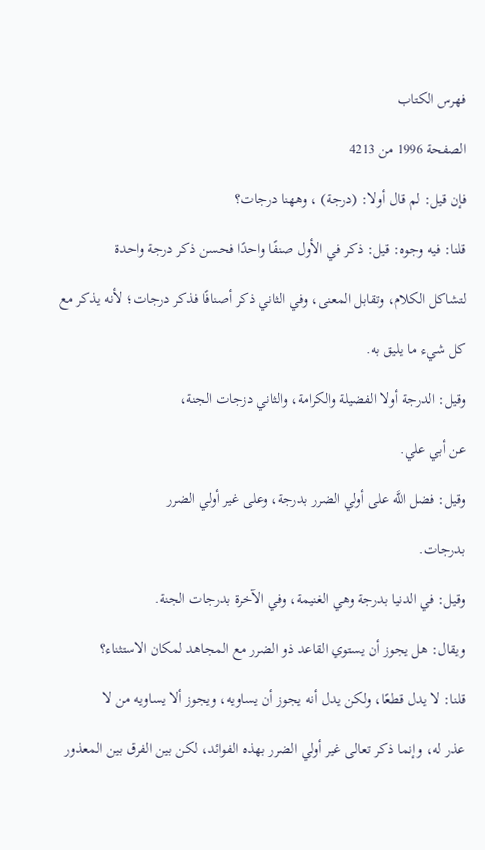فهرس الكتاب

الصفحة 1996 من 4213

فإن قيل: لم قال أولا: (درجة) ، وههنا درجات؟

قلنا: فيه وجوه: قيل: ذكر في الأول صنفًا واحدًا فحسن ذكر درجة واحدة

لتشاكل الكلام، وتقابل المعنى، وفي الثاني ذكر أصنافًا فذكر درجات؛ لأنه يذكر مع

كل شيء ما يليق به.

وقيل: الدرجة أولا الفضيلة والكرامة، والثاني دزجات الجنة،

عن أبي علي.

وقيل: فضل اللَّه على أولي الضرر بدرجة، وعلى غير أولي الضرر

بدرجات.

وقيل: في الدنيا بدرجة وهي الغنيمة، وفي الآخرة بدرجات الجنة.

ويقال: هل يجوز أن يستوي القاعد ذو الضرر مع المجاهد لمكان الاستثناء؟

قلنا: لا يدل قطعًا، ولكن يدل أنه يجوز أن يساويه، ويجوز ألا يساويه من لا

عذر له، وإنما ذكر تعالى غير أولي الضرر بهذه الفوائد، لكن بين الفرق بين المعذور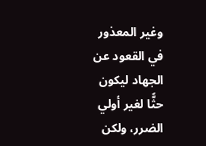وغير المعذور في القعود عن الجهاد ليكون حثًّا لغير أولي الضرر، ولكن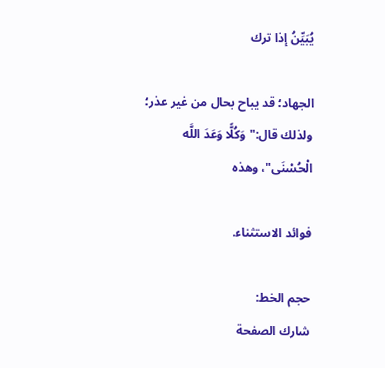يُبَيِّنُ إذا ترك

الجهاد؛ قد يباح بحال من غير عذر؛ ولذلك قال:"وَكُلًّا وَعَدَ اللَّه الْحُسْنَى"، وهذه

فوائد الاستثناء.

حجم الخط:
شارك الصفحة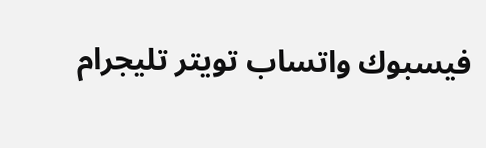فيسبوك واتساب تويتر تليجرام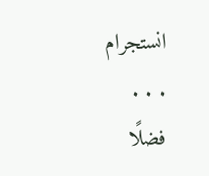انستجرام
. . .
فضلًا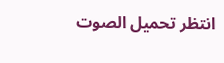انتظر تحميل الصوت